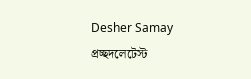Desher Samay
প্রচ্ছদলেটেস্ট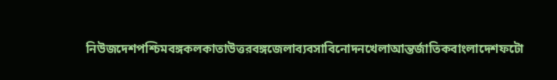নিউজদেশপশ্চিমবঙ্গকলকাতাউত্তরবঙ্গজেলাব্যবসাবিনোদনখেলাআন্তর্জাতিকবাংলাদেশফটো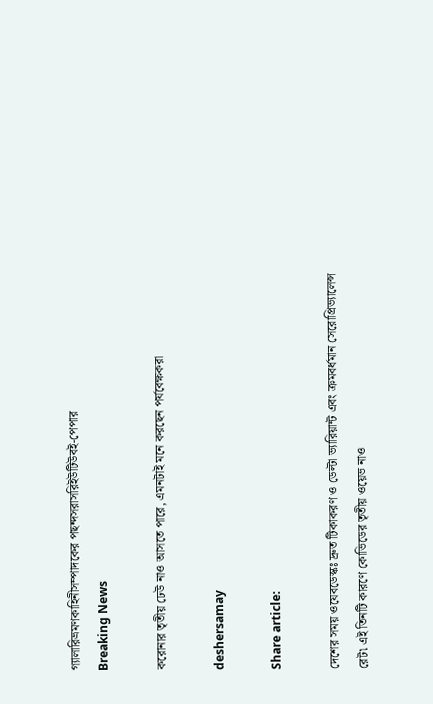গ্যালারিভ্রমণকাহিনীসম্পাদকের পছন্দসরাসরিইউটিউবই-পেপার
Breaking News

করোনার তৃতীয় ঢেউ নাও আসতে পারে, এমনটাই মনে করছেন পর্যবেক্ষকরা

deshersamay

Share article:

দেশের সময় ওযেবডেস্কঃ দ্রুত টিকাকরণ ও ডেল্টা ভ্যারিয়ান্ট এবং ক্রমবর্ধমান সেরোপ্রিভ্যালেন্স রেট৷ এই তিনটি কারণে কোভিডের তৃতীয় ওয়েভ নাও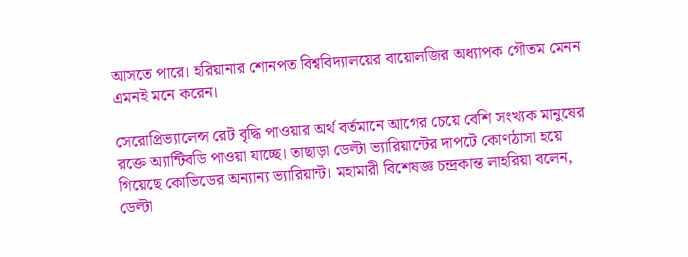আসতে পারে। হরিয়ানার শোনপত বিশ্ববিদ্যালয়ের বায়োলজির অধ্যাপক গৌতম মেনন এমনই মনে করেন।

সেরোপ্রিভ্যালেন্স রেট বৃদ্ধি পাওয়ার অর্থ বর্তমানে আগের চেয়ে বেশি সংখ্যক মানুষের রক্তে অ্যান্টিবডি পাওয়া যাচ্ছে। তাছাড়া ডেল্টা ভ্যারিয়ান্টের দাপটে কোণঠাসা হয়ে গিয়েছে কোভিডের অন্যান্য ভ্যারিয়ান্ট। মহামারী বিশেষজ্ঞ চন্দ্রকান্ত লাহরিয়া বলেন, ডেল্টা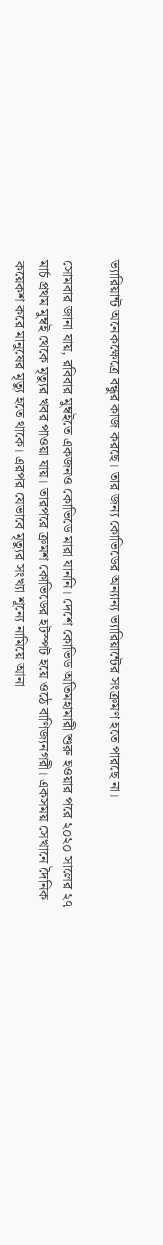ভ্যারিয়ান্ট অনেকক্ষেত্রে বন্ধুর কাজ করছে। তার জন্য কোভিডের অন্যান্য ভ্যারিয়ান্টের সংক্রমণ হতে পারছে না।

সোমবার জানা যায়, রবিবার মুম্বইতে একজনও কোভিডে মারা যাননি। দেশে কোভিড অতিমহামারী শুরু হওয়ার পরে ২০২০ সালের ২৭ মার্চ প্রথম মুম্বই থেকে মৃত্যুর খবর পাওয়া যায়। তারপরে ক্রমশ কোভিডের হটস্পট হয়ে ওঠে বাণিজ্যনগরী। একসময় সেখানে দৈনিক কয়েকশ করে মানুষের মৃত্যু হতে থাকে। এরপর যেভাবে মৃত্যুর সংখ্যা শূন্যে নামিয়ে আনা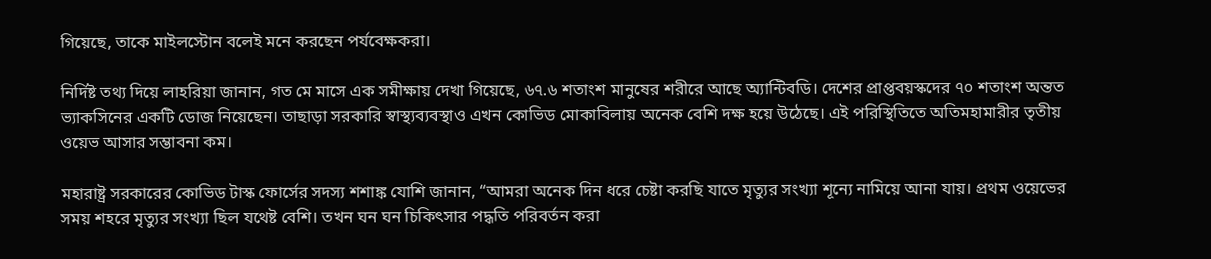গিয়েছে, তাকে মাইলস্টোন বলেই মনে করছেন পর্যবেক্ষকরা।

নির্দিষ্ট তথ্য দিয়ে লাহরিয়া জানান, গত মে মাসে এক সমীক্ষায় দেখা গিয়েছে, ৬৭.৬ শতাংশ মানুষের শরীরে আছে অ্যান্টিবডি। দেশের প্রাপ্তবয়স্কদের ৭০ শতাংশ অন্তত ভ্যাকসিনের একটি ডোজ নিয়েছেন। তাছাড়া সরকারি স্বাস্থ্যব্যবস্থাও এখন কোভিড মোকাবিলায় অনেক বেশি দক্ষ হয়ে উঠেছে। এই পরিস্থিতিতে অতিমহামারীর তৃতীয় ওয়েভ আসার সম্ভাবনা কম।

মহারাষ্ট্র সরকারের কোভিড টাস্ক ফোর্সের সদস্য শশাঙ্ক যোশি জানান, “আমরা অনেক দিন ধরে চেষ্টা করছি যাতে মৃত্যুর সংখ্যা শূন্যে নামিয়ে আনা যায়। প্রথম ওয়েভের সময় শহরে মৃত্যুর সংখ্যা ছিল যথেষ্ট বেশি। তখন ঘন ঘন চিকিৎসার পদ্ধতি পরিবর্তন করা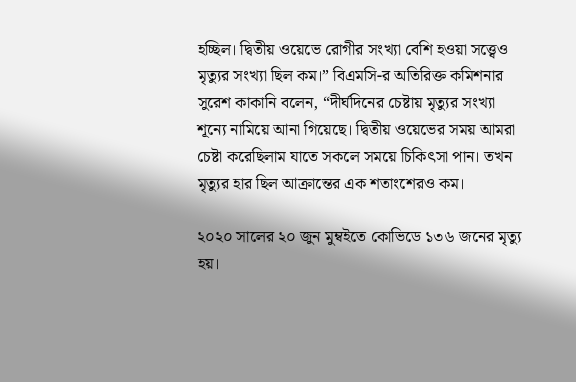হচ্ছিল। দ্বিতীয় ওয়েভে রোগীর সংখ্যা বেশি হওয়া সত্ত্বেও মৃত্যুর সংখ্যা ছিল কম।” বিএমসি-র অতিরিক্ত কমিশনার সুরেশ কাকানি বলেন, “দীর্ঘদিনের চেষ্টায় মৃত্যুর সংখ্যা শূন্যে নামিয়ে আনা গিয়েছে। দ্বিতীয় ওয়েভের সময় আমরা চেষ্টা করেছিলাম যাতে সকলে সময়ে চিকিৎসা পান। তখন মৃত্যুর হার ছিল আক্রান্তের এক শতাংশেরও কম।

২০২০ সালের ২০ জুন মুম্বইতে কোভিডে ১৩৬ জনের মৃত্যু হয়।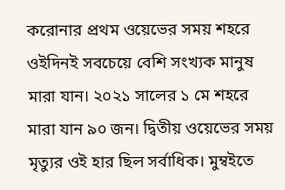করোনার প্রথম ওয়েভের সময় শহরে ওইদিনই সবচেয়ে বেশি সংখ্যক মানুষ মারা যান। ২০২১ সালের ১ মে শহরে মারা যান ৯০ জন। দ্বিতীয় ওয়েভের সময় মৃত্যুর ওই হার ছিল সর্বাধিক। মুম্বইতে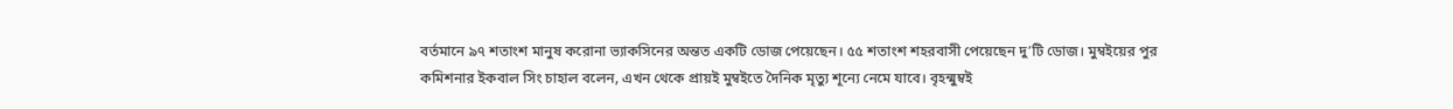বর্তমানে ৯৭ শতাংশ মানুষ করোনা ভ্যাকসিনের অন্তত একটি ডোজ পেয়েছেন। ৫৫ শতাংশ শহরবাসী পেয়েছেন দু’টি ডোজ। মুম্বইয়ের পুর কমিশনার ইকবাল সিং চাহাল বলেন, এখন থেকে প্রায়ই মুম্বইতে দৈনিক মৃত্যু শূন্যে নেমে যাবে। বৃহন্মুম্বই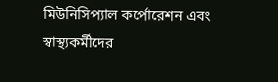মিউনিসিপ্যাল কর্পোরেশন এবং স্বাস্থ্যকর্মীদের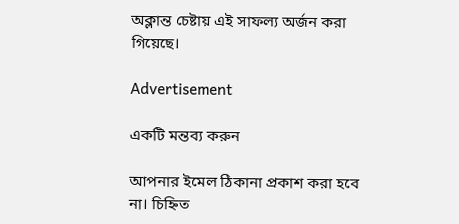অক্লান্ত চেষ্টায় এই সাফল্য অর্জন করা গিয়েছে।

Advertisement

একটি মন্তব্য করুন

আপনার ইমেল ঠিকানা প্রকাশ করা হবে না। চিহ্নিত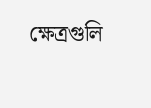ক্ষেত্রগুলি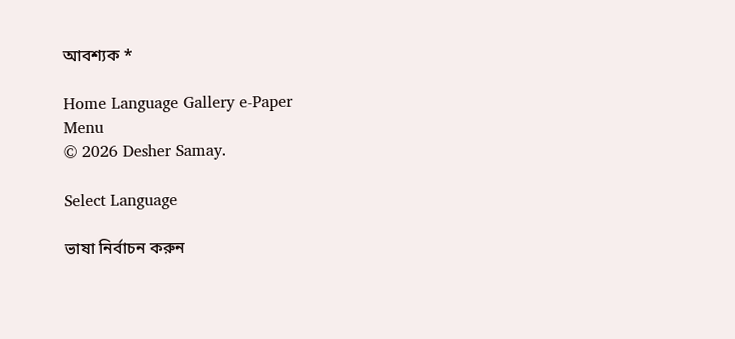আবশ্যক *

Home Language Gallery e-Paper
Menu
© 2026 Desher Samay.

Select Language

ভাষা নির্বাচন করুন